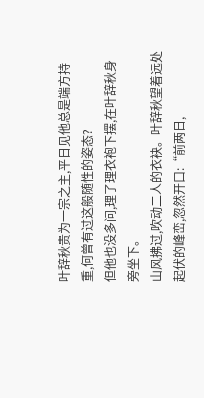叶辞秋贵为一宗之主,平日见他总是端方持重,何曾有过这般随性的姿态?
但他也没多问,理了理衣袍下摆,在叶辞秋身旁坐下。
山风拂过,吹动二人的衣袂。叶辞秋望着远处起伏的峰峦,忽然开口:“前两日,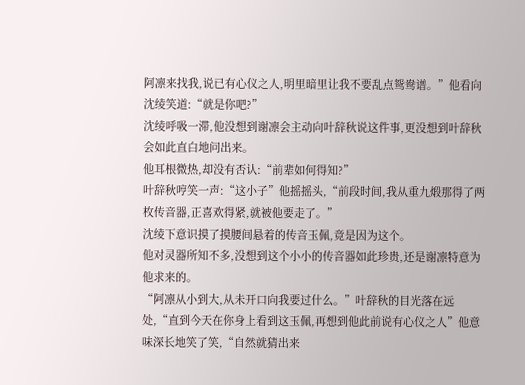阿凛来找我,说已有心仪之人,明里暗里让我不要乱点鸳鸯谱。”他看向沈绫笑道:“就是你吧?”
沈绫呼吸一滞,他没想到谢凛会主动向叶辞秋说这件事,更没想到叶辞秋会如此直白地问出来。
他耳根微热,却没有否认:“前辈如何得知?”
叶辞秋哼笑一声:“这小子”他摇摇头,“前段时间,我从重九煅那得了两枚传音器,正喜欢得紧,就被他要走了。”
沈绫下意识摸了摸腰间悬着的传音玉佩,竟是因为这个。
他对灵器所知不多,没想到这个小小的传音器如此珍贵,还是谢凛特意为他求来的。
“阿凛从小到大,从未开口向我要过什么。”叶辞秋的目光落在远处,“直到今天在你身上看到这玉佩,再想到他此前说有心仪之人”他意味深长地笑了笑,“自然就猜出来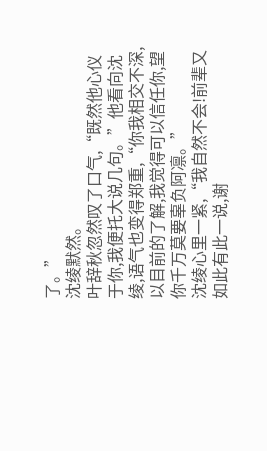了。”
沈绫默然。
叶辞秋忽然叹了口气,“既然他心仪于你,我便托大说几句。”他看向沈绫,语气也变得郑重,“你我相交不深,以目前的了解,我觉得可以信任你,望你千万莫要辜负阿凛。”
沈绫心里一紧,“我自然不会!前辈又如此有此一说,谢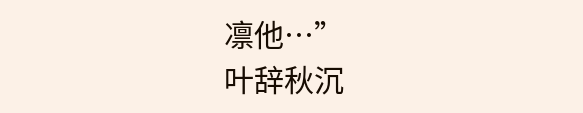凛他…”
叶辞秋沉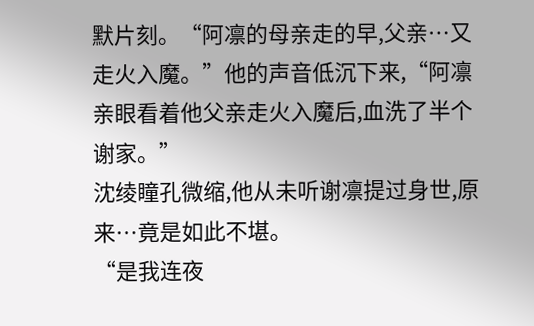默片刻。“阿凛的母亲走的早,父亲…又走火入魔。”他的声音低沉下来,“阿凛亲眼看着他父亲走火入魔后,血洗了半个谢家。”
沈绫瞳孔微缩,他从未听谢凛提过身世,原来…竟是如此不堪。
“是我连夜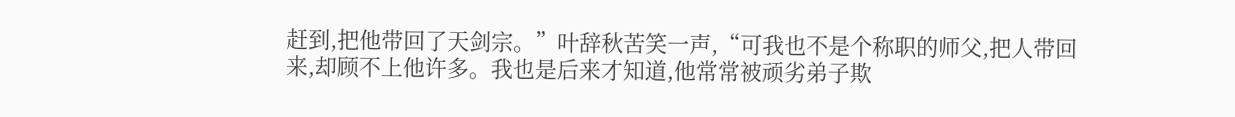赶到,把他带回了天剑宗。”叶辞秋苦笑一声,“可我也不是个称职的师父,把人带回来,却顾不上他许多。我也是后来才知道,他常常被顽劣弟子欺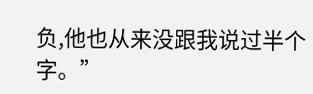负,他也从来没跟我说过半个字。”